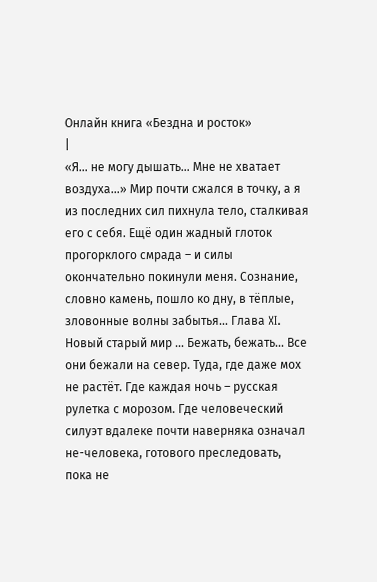Онлайн книга «Бездна и росток»
|
«Я… не могу дышать… Мне не хватает воздуха…» Мир почти сжался в точку, а я из последних сил пихнула тело, сталкивая его с себя. Ещё один жадный глоток прогорклого смрада – и силы окончательно покинули меня. Сознание, словно камень, пошло ко дну, в тёплые, зловонные волны забытья… Глава XI. Новый старый мир … Бежать, бежать… Все они бежали на север. Туда, где даже мох не растёт. Где каждая ночь – русская рулетка с морозом. Где человеческий силуэт вдалеке почти наверняка означал не-человека, готового преследовать, пока не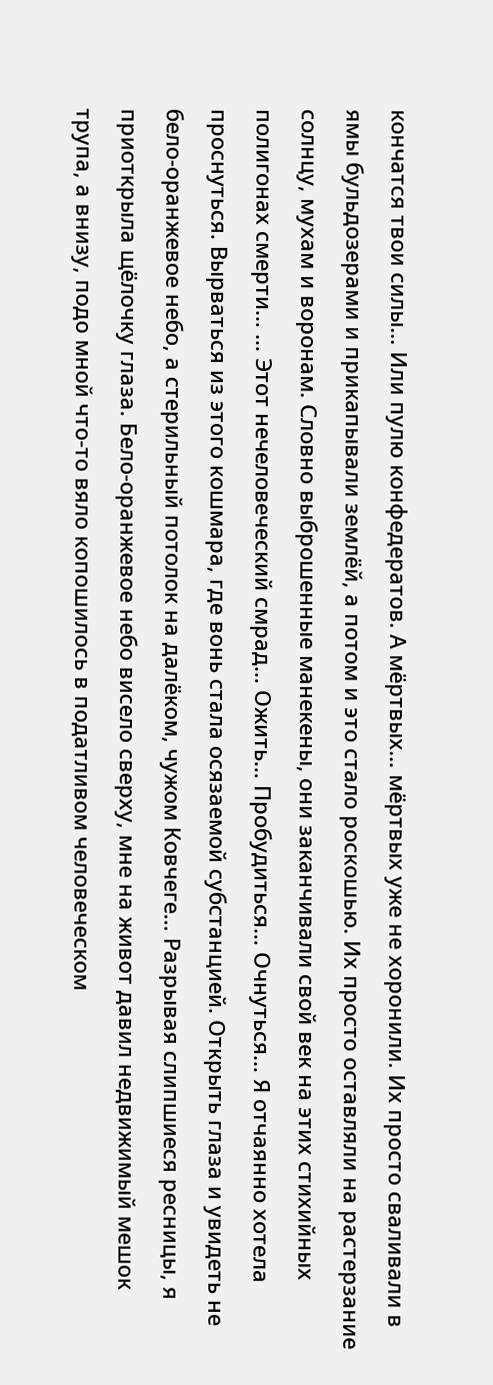кончатся твои силы… Или пулю конфедератов. А мёртвых… мёртвых уже не хоронили. Их просто сваливали в ямы бульдозерами и прикапывали землёй, а потом и это стало роскошью. Их просто оставляли на растерзание солнцу, мухам и воронам. Словно выброшенные манекены, они заканчивали свой век на этих стихийных полигонах смерти… … Этот нечеловеческий смрад… Ожить… Пробудиться… Очнуться… Я отчаянно хотела проснуться. Вырваться из этого кошмара, где вонь стала осязаемой субстанцией. Открыть глаза и увидеть не бело-оранжевое небо, а стерильный потолок на далёком, чужом Ковчеге… Разрывая слипшиеся ресницы, я приоткрыла щёлочку глаза. Бело-оранжевое небо висело сверху, мне на живот давил недвижимый мешок трупа, а внизу, подо мной что-то вяло копошилось в податливом человеческом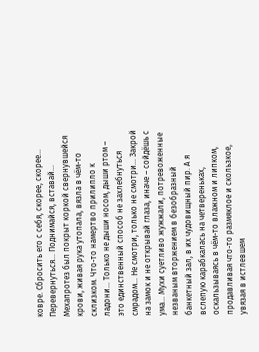ковре. Сбросить его с себя, скорее, скорее… Перевернуться… Поднимайся, вставай… Мехапротез был покрыт коркой свернувшейся крови, живая рука утопала, вязла в чём-то склизком. Что-то намертво прилипло к ладони… Только не дыши носом, дыши ртом – это единственный способ не захлебнуться смрадом… Не смотри, только не смотри… Закрой на замок и не открывай глаза, иначе – сойдёшь с ума… Мухи суетливо жужжали, потревоженные незваным вторжением в безобразный банкетный зал, в их чудовищный пир. А я вслепую карабкалась на четвереньках, оскальзываясь в чём-то влажном и липком, продавливая что-то размяклое и скользкое, увязая в истлевшем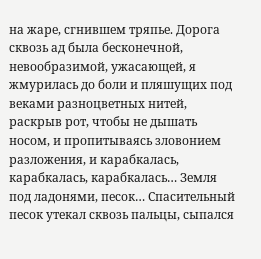на жаре, сгнившем тряпье. Дорога сквозь ад была бесконечной, невообразимой, ужасающей, я жмурилась до боли и пляшущих под веками разноцветных нитей, раскрыв рот, чтобы не дышать носом, и пропитываясь зловонием разложения, и карабкалась, карабкалась, карабкалась… Земля под ладонями, песок… Спасительный песок утекал сквозь пальцы, сыпался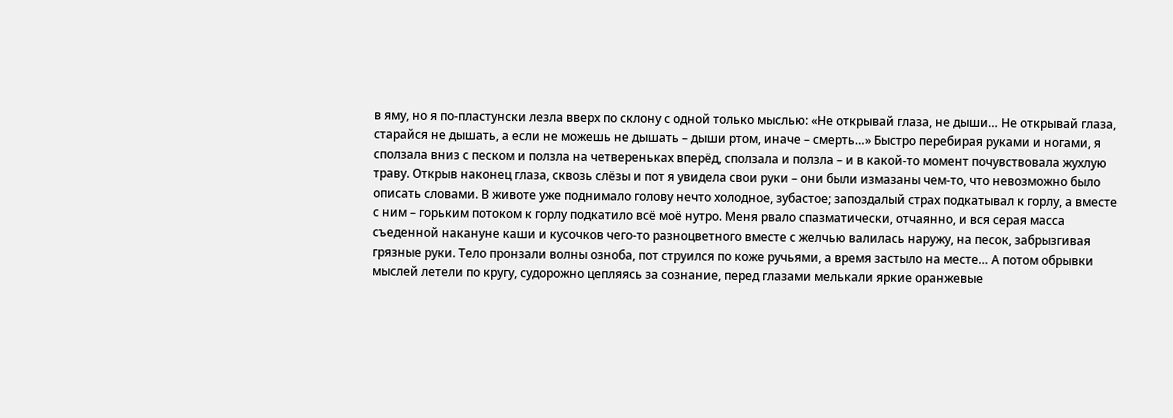в яму, но я по-пластунски лезла вверх по склону с одной только мыслью: «Не открывай глаза, не дыши… Не открывай глаза, старайся не дышать, а если не можешь не дышать – дыши ртом, иначе – смерть…» Быстро перебирая руками и ногами, я сползала вниз с песком и ползла на четвереньках вперёд, сползала и ползла – и в какой-то момент почувствовала жухлую траву. Открыв наконец глаза, сквозь слёзы и пот я увидела свои руки – они были измазаны чем-то, что невозможно было описать словами. В животе уже поднимало голову нечто холодное, зубастое; запоздалый страх подкатывал к горлу, а вместе с ним – горьким потоком к горлу подкатило всё моё нутро. Меня рвало спазматически, отчаянно, и вся серая масса съеденной накануне каши и кусочков чего-то разноцветного вместе с желчью валилась наружу, на песок, забрызгивая грязные руки. Тело пронзали волны озноба, пот струился по коже ручьями, а время застыло на месте… А потом обрывки мыслей летели по кругу, судорожно цепляясь за сознание, перед глазами мелькали яркие оранжевые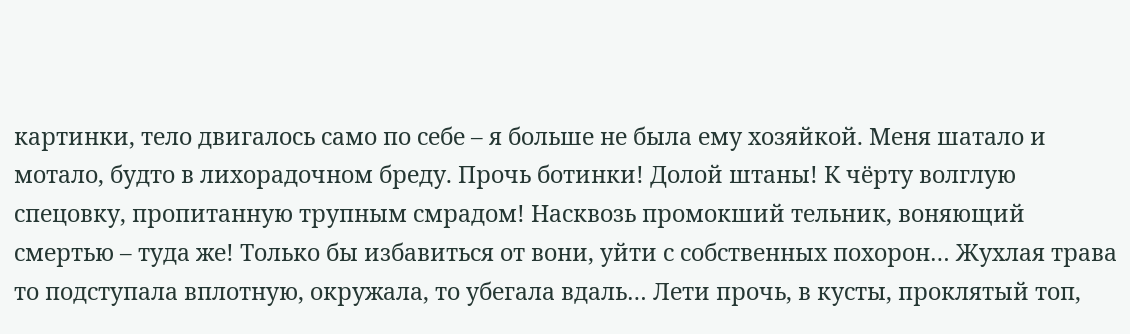картинки, тело двигалось само по себе – я больше не была ему хозяйкой. Меня шатало и мотало, будто в лихорадочном бреду. Прочь ботинки! Долой штаны! К чёрту волглую спецовку, пропитанную трупным смрадом! Насквозь промокший тельник, воняющий смертью – туда же! Только бы избавиться от вони, уйти с собственных похорон… Жухлая трава то подступала вплотную, окружала, то убегала вдаль… Лети прочь, в кусты, проклятый топ,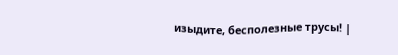изыдите, бесполезные трусы! |